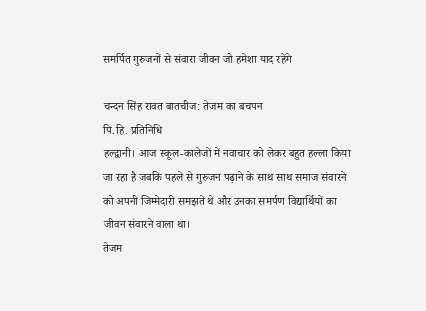समर्पित गुरुजनों से संवारा जीवन जो हमेशा याद रहेंगे

चन्दन सिंह रावत बातचीज: तेजम का बचपन
पि.हि. प्रतिनिधि
हल्द्वानी। आज स्कूल-कालेजों में नवाचार को लेकर बहुत हल्ला किया जा रहा है जबकि पहले से गुरुजन पढ़ाने के साथ साथ समाज संवारने को अपनी जिम्मेदारी समझते थे और उनका समर्पण विद्यार्थियों का जीवन संवारने वाला था।
तेजम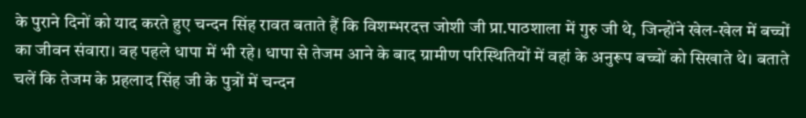के पुराने दिनों को याद करते हुए चन्दन सिंह रावत बताते हैं कि विशम्भरदत्त जोशी जी प्रा.पाठशाला में गुरु जी थे, जिन्होंने खेल-खेल में बच्चों का जीवन संवारा। वह पहले धापा में भी रहे। धापा से तेजम आने के बाद ग्रामीण परिस्थितियों में वहां के अनुरूप बच्चों को सिखाते थे। बताते चलें कि तेजम के प्रहलाद सिंह जी के पुत्रों में चन्दन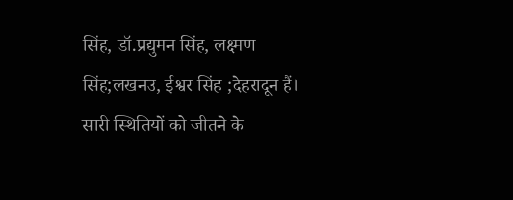सिंह, डॉ.प्रद्युमन सिंह, लक्ष्मण सिंह;लखनउ, ईश्वर सिंह ;देहरादून हैं। सारी स्थितियों को जीतने के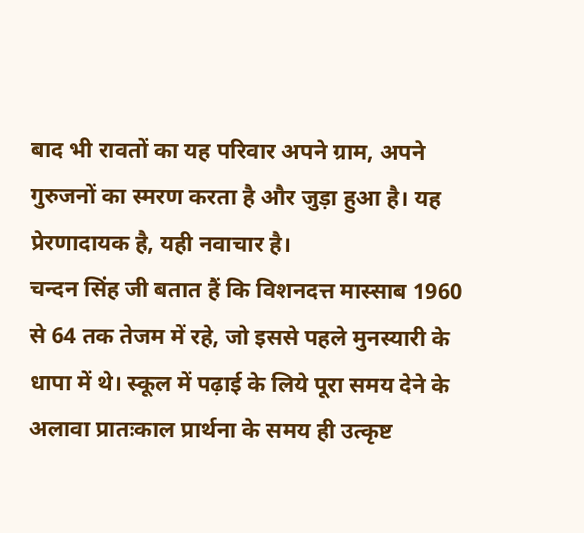बाद भी रावतों का यह परिवार अपने ग्राम, अपने गुरुजनों का स्मरण करता है और जुड़ा हुआ है। यह प्रेरणादायक है, यही नवाचार है।
चन्दन सिंह जी बतात हैं कि विशनदत्त मास्साब 1960 से 64 तक तेजम में रहे, जो इससे पहले मुनस्यारी के धापा में थे। स्कूल में पढ़ाई के लिये पूरा समय देने के अलावा प्रातःकाल प्रार्थना के समय ही उत्कृष्ट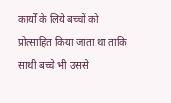कार्यों के लिये बच्चों को प्रोत्साहित किया जाता था ताकि साथी बच्चे भी उससे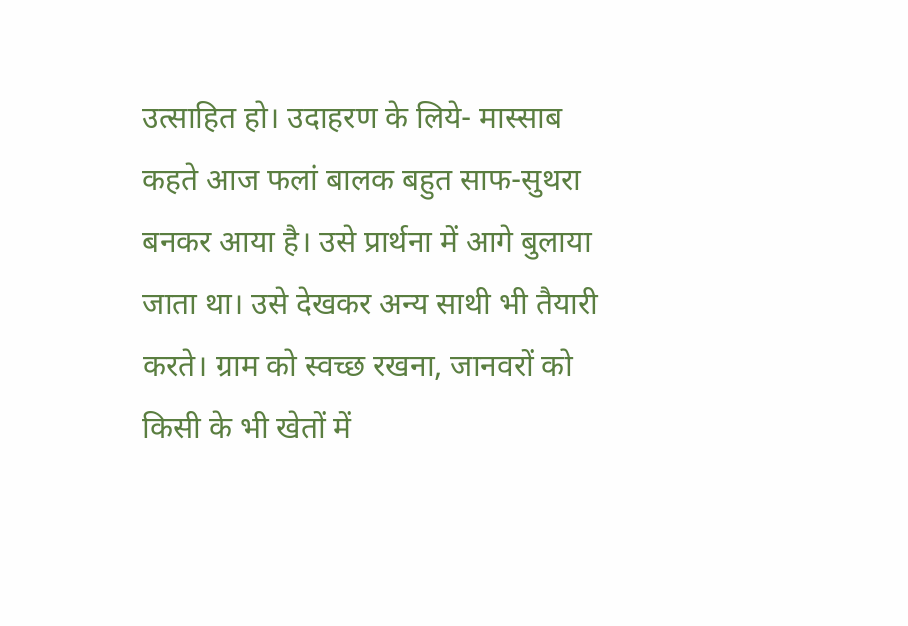उत्साहित हो। उदाहरण के लिये- मास्साब कहते आज फलां बालक बहुत साफ-सुथरा बनकर आया है। उसे प्रार्थना में आगे बुलाया जाता था। उसे देखकर अन्य साथी भी तैयारी करते। ग्राम को स्वच्छ रखना, जानवरों को किसी के भी खेतों में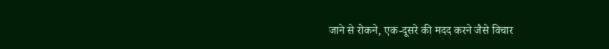जाने से रोकने, एक-दूसरे की मदद करने जैसे विचार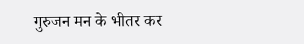गुरुजन मन के भीतर कर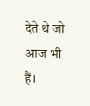देते थे जो आज भी हैं।